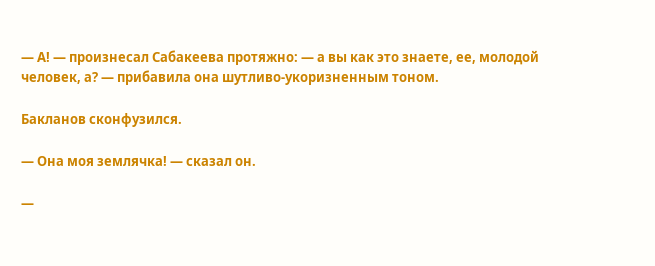— А! — произнесал Сабакеева протяжно: — а вы как это знаете, ее, молодой человек, а? — прибавила она шутливо-укоризненным тоном.

Бакланов сконфузился.

— Она моя землячка! — сказал он.

—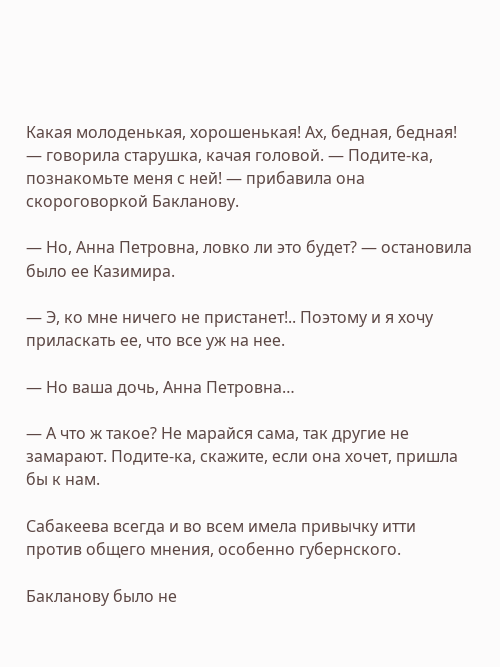Какая молоденькая, хорошенькая! Ах, бедная, бедная! — говорила старушка, качая головой. — Подите-ка, познакомьте меня с ней! — прибавила она скороговоркой Бакланову.

— Но, Анна Петровна, ловко ли это будет? — остановила было ее Казимира.

— Э, ко мне ничего не пристанет!.. Поэтому и я хочу приласкать ее, что все уж на нее.

— Но ваша дочь, Анна Петровна…

— А что ж такое? Не марайся сама, так другие не замарают. Подите-ка, скажите, если она хочет, пришла бы к нам.

Сабакеева всегда и во всем имела привычку итти против общего мнения, особенно губернского.

Бакланову было не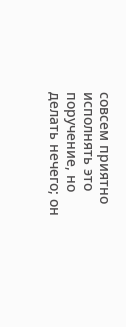совсем приятно исполнять это поручение, но делать нечего; он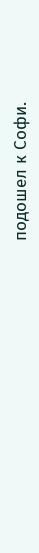подошел к Софи.